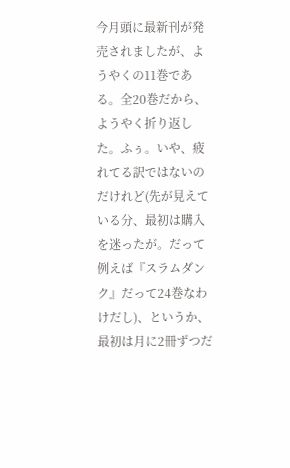今月頭に最新刊が発売されましたが、ようやくの11巻である。全20巻だから、ようやく折り返した。ふぅ。いや、疲れてる訳ではないのだけれど(先が見えている分、最初は購入を迷ったが。だって例えば『スラムダンク』だって24巻なわけだし)、というか、最初は月に2冊ずつだ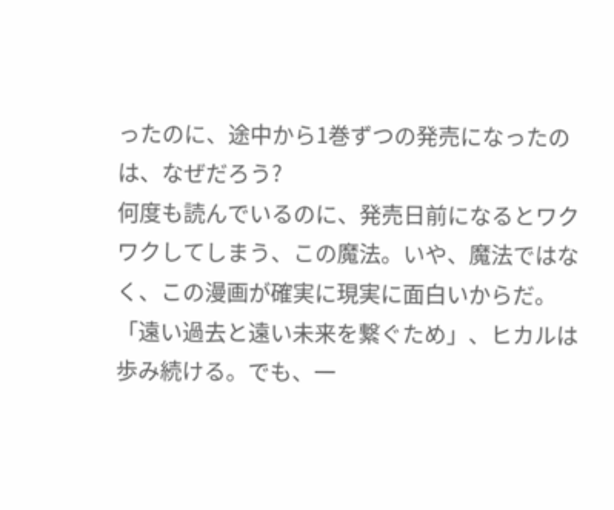ったのに、途中から1巻ずつの発売になったのは、なぜだろう?
何度も読んでいるのに、発売日前になるとワクワクしてしまう、この魔法。いや、魔法ではなく、この漫画が確実に現実に面白いからだ。「遠い過去と遠い未来を繋ぐため」、ヒカルは歩み続ける。でも、一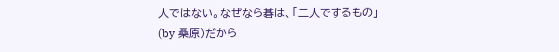人ではない。なぜなら碁は、「二人でするもの」(by 桑原)だから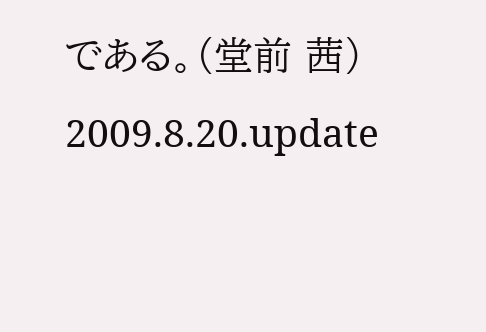である。(堂前 茜)
2009.8.20.update